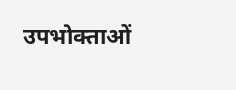उपभोक्ताओं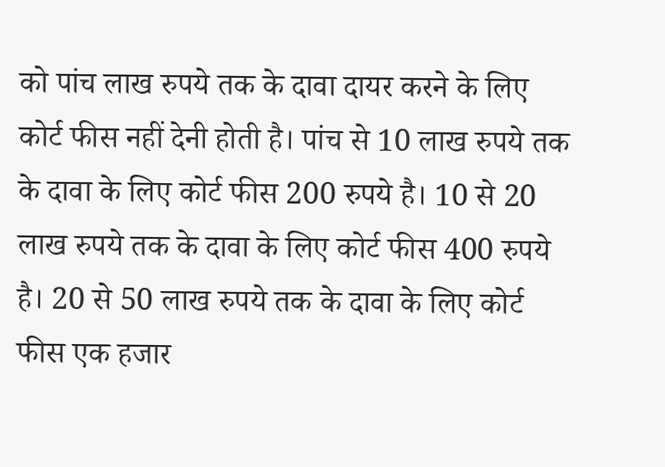को पांच लाख रुपये तक के दावा दायर करने के लिए कोर्ट फीस नहीं देनी होती है। पांच से 10 लाख रुपये तक के दावा के लिए कोर्ट फीस 200 रुपये है। 10 से 20 लाख रुपये तक के दावा के लिए कोर्ट फीस 400 रुपये है। 20 से 50 लाख रुपये तक के दावा के लिए कोर्ट फीस एक हजार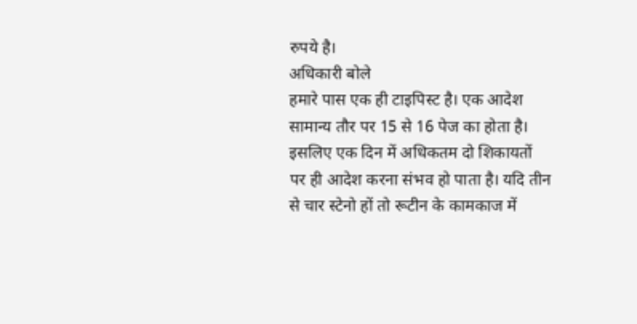रुपये है।
अधिकारी बोले
हमारे पास एक ही टाइपिस्ट है। एक आदेश सामान्य तौर पर 15 से 16 पेज का होता है। इसलिए एक दिन में अधिकतम दो शिकायतों पर ही आदेश करना संभव हो पाता है। यदि तीन से चार स्टेनो हों तो रूटीन के कामकाज में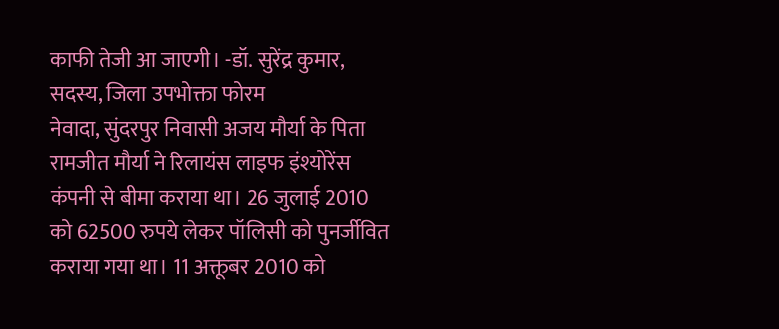काफी तेजी आ जाएगी। -डॉ. सुरेंद्र कुमार, सदस्य, जिला उपभोक्ता फोरम
नेवादा, सुंदरपुर निवासी अजय मौर्या के पिता रामजीत मौर्या ने रिलायंस लाइफ इंश्योरेंस कंपनी से बीमा कराया था। 26 जुलाई 2010 को 62500 रुपये लेकर पॉलिसी को पुनर्जीवित कराया गया था। 11 अक्तूबर 2010 को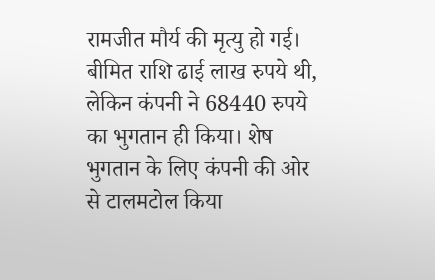रामजीत मौर्य की मृत्यु हो गई। बीमित राशि ढाई लाख रुपये थी, लेकिन कंपनी ने 68440 रुपये का भुगतान ही किया। शेष भुगतान के लिए कंपनी की ओर से टालमटोल किया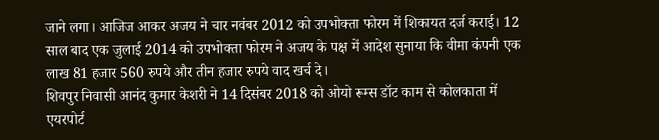जाने लगा। आजिज आकर अजय ने चार नवंबर 2012 को उपभोक्ता फोरम में शिकायत दर्ज कराई। 12 साल बाद एक जुलाई 2014 को उपभोक्ता फोरम ने अजय के पक्ष में आदेश सुनाया कि वीमा कंपनी एक लाख 81 हजार 560 रुपये और तीन हजार रुपये वाद खर्च दे।
शिवपुर निवासी आनंद कुमार केशरी ने 14 दिसंबर 2018 को ओयो रूम्स डॉट काम से कोलकाता में एयरपोर्ट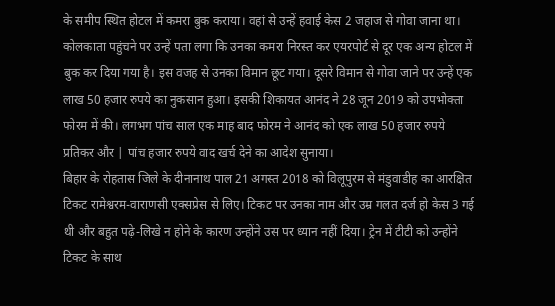के समीप स्थित होटल में कमरा बुक कराया। वहां से उन्हें हवाई केस 2 जहाज से गोवा जाना था। कोलकाता पहुंचने पर उन्हें पता लगा कि उनका कमरा निरस्त कर एयरपोर्ट से दूर एक अन्य होटल में बुक कर दिया गया है। इस वजह से उनका विमान छूट गया। दूसरे विमान से गोवा जाने पर उन्हें एक लाख 50 हजार रुपये का नुकसान हुआ। इसकी शिकायत आनंद ने 28 जून 2019 को उपभोक्ता फोरम में की। लगभग पांच साल एक माह बाद फोरम ने आनंद को एक लाख 50 हजार रुपये प्रतिकर और | पांच हजार रुपये वाद खर्च देने का आदेश सुनाया।
बिहार के रोहतास जिले के दीनानाथ पाल 21 अगस्त 2018 को विलूपुरम से मंडुवाडीह का आरक्षित टिकट रामेश्वरम-वाराणसी एक्सप्रेस से लिए। टिकट पर उनका नाम और उम्र गलत दर्ज हो केस 3 गई थी और बहुत पढ़े-लिखे न होने के कारण उन्होंने उस पर ध्यान नहीं दिया। ट्रेन में टीटी को उन्होंने टिकट के साथ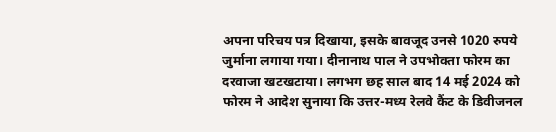अपना परिचय पत्र दिखाया, इसके बावजूद उनसे 1020 रुपये जुर्माना लगाया गया। दीनानाथ पाल ने उपभोक्ता फोरम का दरवाजा खटखटाया। लगभग छह साल बाद 14 मई 2024 को फोरम ने आदेश सुनाया कि उत्तर-मध्य रेलवे कैंट के डिवीजनल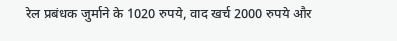रेल प्रबंधक जुर्माने के 1020 रुपये, वाद खर्च 2000 रुपये और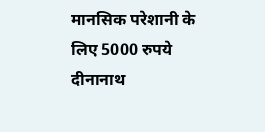मानसिक परेशानी के लिए 5000 रुपये दीनानाथ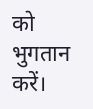को भुगतान करें।